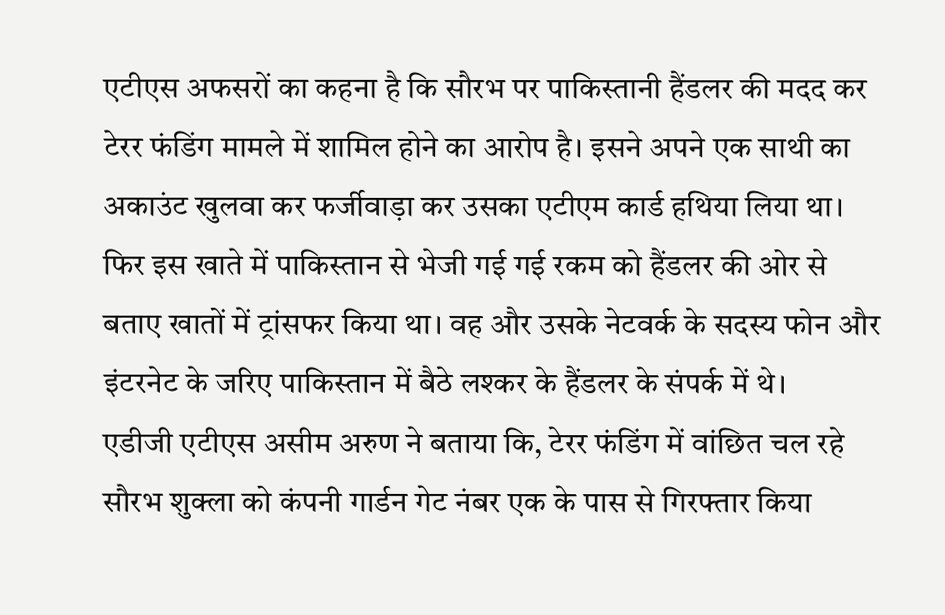एटीएस अफसरों का कहना है कि सौरभ पर पाकिस्तानी हैंडलर की मदद कर टेरर फंडिंग मामले में शामिल होने का आरोप है। इसने अपने एक साथी का अकाउंट खुलवा कर फर्जीवाड़ा कर उसका एटीएम कार्ड हथिया लिया था। फिर इस खाते में पाकिस्तान से भेजी गई गई रकम को हैंडलर की ओर से बताए खातों में ट्रांसफर किया था। वह और उसके नेटवर्क के सदस्य फोन और इंटरनेट के जरिए पाकिस्तान में बैठे लश्कर के हैंडलर के संपर्क में थे।
एडीजी एटीएस असीम अरुण ने बताया कि, टेरर फंडिंग में वांछित चल रहे सौरभ शुक्ला को कंपनी गार्डन गेट नंबर एक के पास से गिरफ्तार किया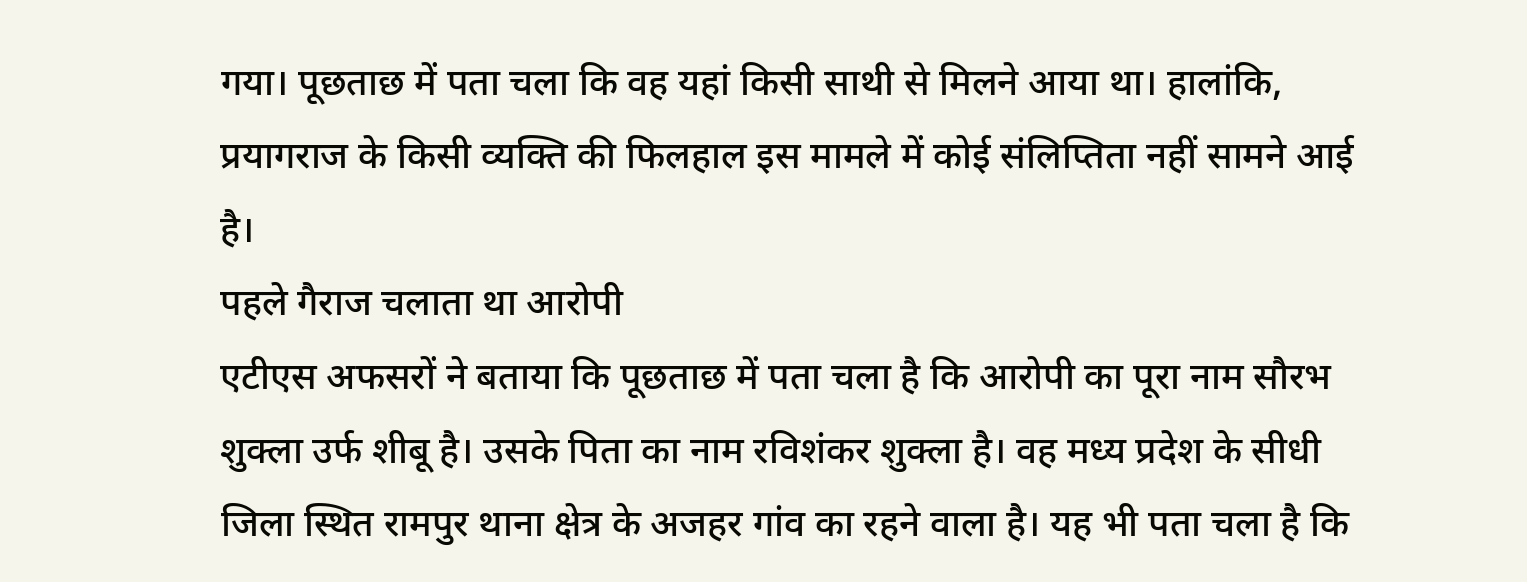गया। पूछताछ में पता चला कि वह यहां किसी साथी से मिलने आया था। हालांकि, प्रयागराज के किसी व्यक्ति की फिलहाल इस मामले में कोई संलिप्तिता नहीं सामने आई है।
पहले गैराज चलाता था आरोपी
एटीएस अफसरों ने बताया कि पूछताछ में पता चला है कि आरोपी का पूरा नाम सौरभ शुक्ला उर्फ शीबू है। उसके पिता का नाम रविशंकर शुक्ला है। वह मध्य प्रदेश के सीधी जिला स्थित रामपुर थाना क्षेत्र के अजहर गांव का रहने वाला है। यह भी पता चला है कि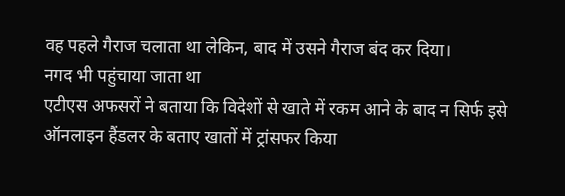वह पहले गैराज चलाता था लेकिन, बाद में उसने गैराज बंद कर दिया।
नगद भी पहुंचाया जाता था
एटीएस अफसरों ने बताया कि विदेशों से खाते में रकम आने के बाद न सिर्फ इसे ऑनलाइन हैंडलर के बताए खातों में ट्रांसफर किया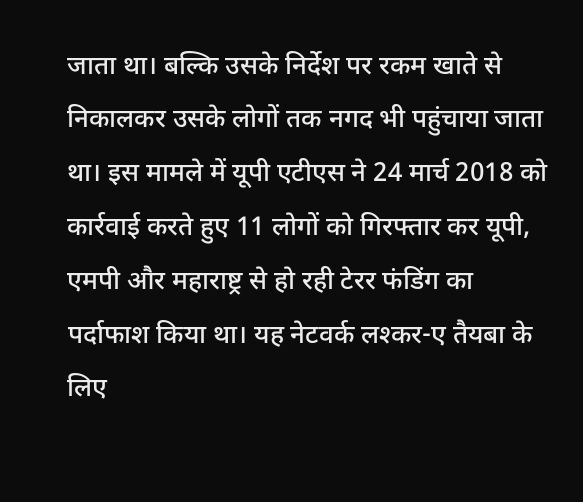जाता था। बल्कि उसके निर्देश पर रकम खाते से निकालकर उसके लोगों तक नगद भी पहुंचाया जाता था। इस मामले में यूपी एटीएस ने 24 मार्च 2018 को कार्रवाई करते हुए 11 लोगों को गिरफ्तार कर यूपी, एमपी और महाराष्ट्र से हो रही टेरर फंडिंग का पर्दाफाश किया था। यह नेटवर्क लश्कर-ए तैयबा के लिए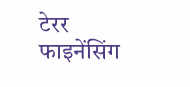टेरर फाइनेंसिंग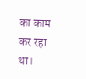का काम कर रहा था।